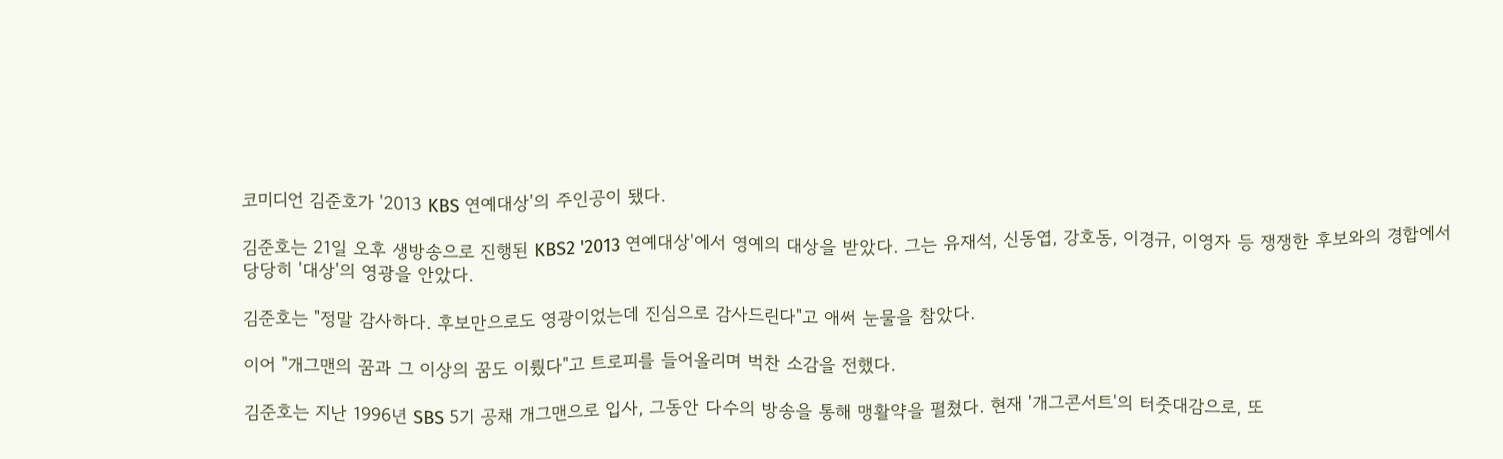코미디언 김준호가 '2013 KBS 연예대상'의 주인공이 됐다.

김준호는 21일 오후 생방송으로 진행된 KBS2 '2013 연예대상'에서 영예의 대상을 받았다. 그는 유재석, 신동엽, 강호동, 이경규, 이영자 등 쟁쟁한 후보와의 경합에서 당당히 '대상'의 영광을 안았다.

김준호는 "정말 감사하다. 후보만으로도 영광이었는데 진심으로 감사드린다"고 애써 눈물을 참았다.

이어 "개그맨의 꿈과 그 이상의 꿈도 이뤘다"고 트로피를 들어올리며 벅찬 소감을 전했다.

김준호는 지난 1996년 SBS 5기 공채 개그맨으로 입사, 그동안 다수의 방송을 통해 맹활약을 펼쳤다. 현재 '개그콘서트'의 터줏대감으로, 또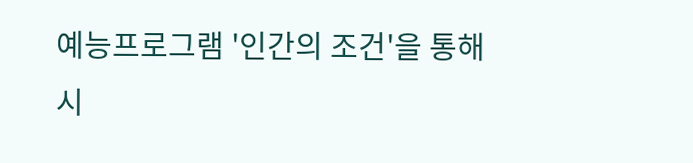예능프로그램 '인간의 조건'을 통해 시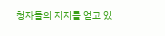청자들의 지지를 얻고 있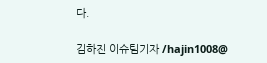다.

김하진 이슈팀기자 /hajin1008@